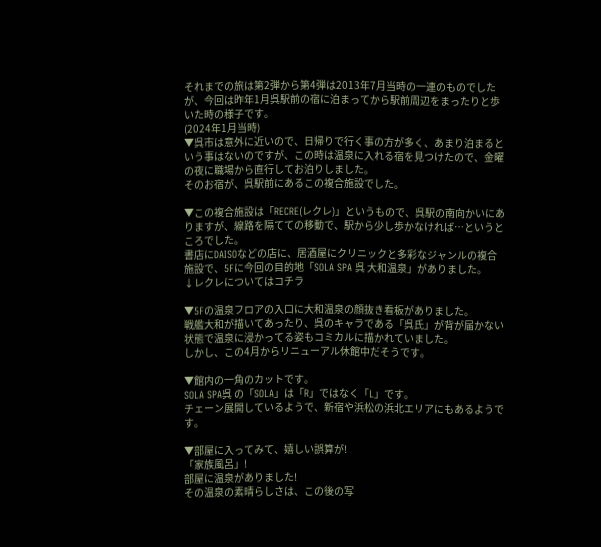それまでの旅は第2弾から第4弾は2013年7月当時の一連のものでしたが、今回は昨年1月呉駅前の宿に泊まってから駅前周辺をまったりと歩いた時の様子です。
(2024年1月当時)
▼呉市は意外に近いので、日帰りで行く事の方が多く、あまり泊まるという事はないのですが、この時は温泉に入れる宿を見つけたので、金曜の夜に職場から直行してお泊りしました。
そのお宿が、呉駅前にあるこの複合施設でした。

▼この複合施設は「RECRE(レクレ)」というもので、呉駅の南向かいにありますが、線路を隔てての移動で、駅から少し歩かなければ…というところでした。
書店にDAISOなどの店に、居酒屋にクリニックと多彩なジャンルの複合施設で、5Fに今回の目的地「SOLA SPA 呉 大和温泉」がありました。
↓レクレについてはコチラ

▼5Fの温泉フロアの入口に大和温泉の顔抜き看板がありました。
戦艦大和が描いてあったり、呉のキャラである「呉氏」が背が届かない状態で温泉に浸かってる姿もコミカルに描かれていました。
しかし、この4月からリニューアル休館中だそうです。

▼館内の一角のカットです。
SOLA SPA呉 の「SOLA」は「R」ではなく「L」です。
チェーン展開しているようで、新宿や浜松の浜北エリアにもあるようです。

▼部屋に入ってみて、嬉しい誤算が!
「家族風呂」!
部屋に温泉がありました!
その温泉の素晴らしさは、この後の写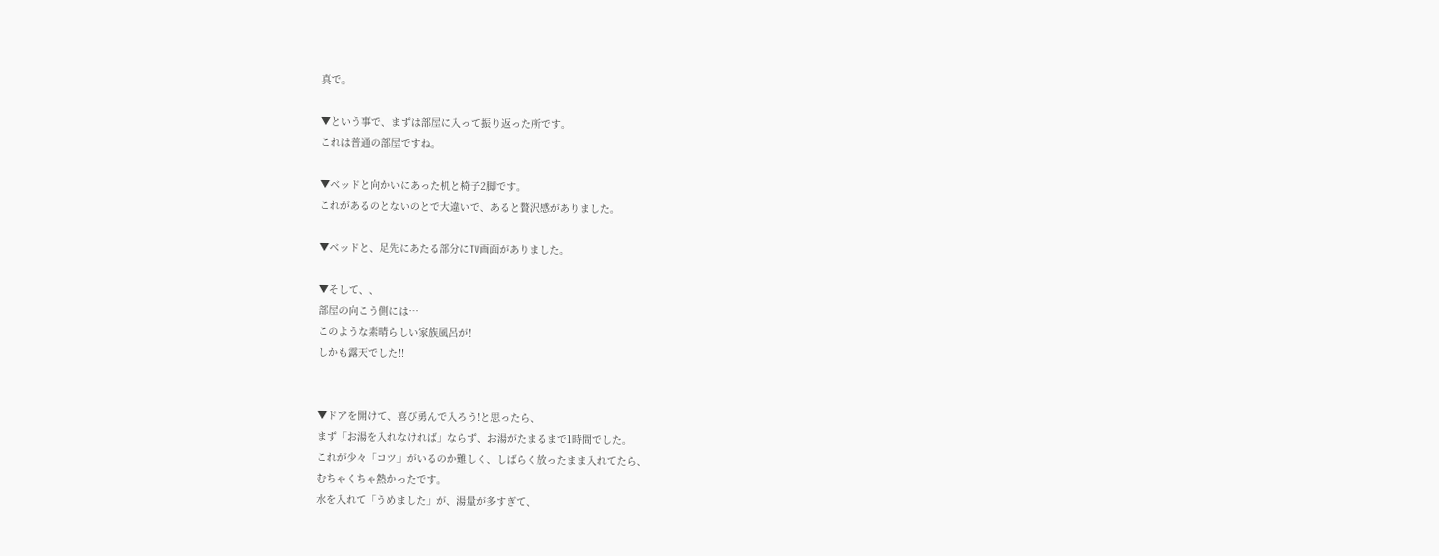真で。

▼という事で、まずは部屋に入って振り返った所です。
これは普通の部屋ですね。

▼ベッドと向かいにあった机と椅子2脚です。
これがあるのとないのとで大違いで、あると贅沢感がありました。

▼ベッドと、足先にあたる部分にTV画面がありました。

▼そして、、
部屋の向こう側には…
このような素晴らしい家族風呂が!
しかも露天でした!!


▼ドアを開けて、喜び勇んで入ろう!と思ったら、
まず「お湯を入れなければ」ならず、お湯がたまるまで1時間でした。
これが少々「コツ」がいるのか難しく、しばらく放ったまま入れてたら、
むちゃくちゃ熱かったです。
水を入れて「うめました」が、湯量が多すぎて、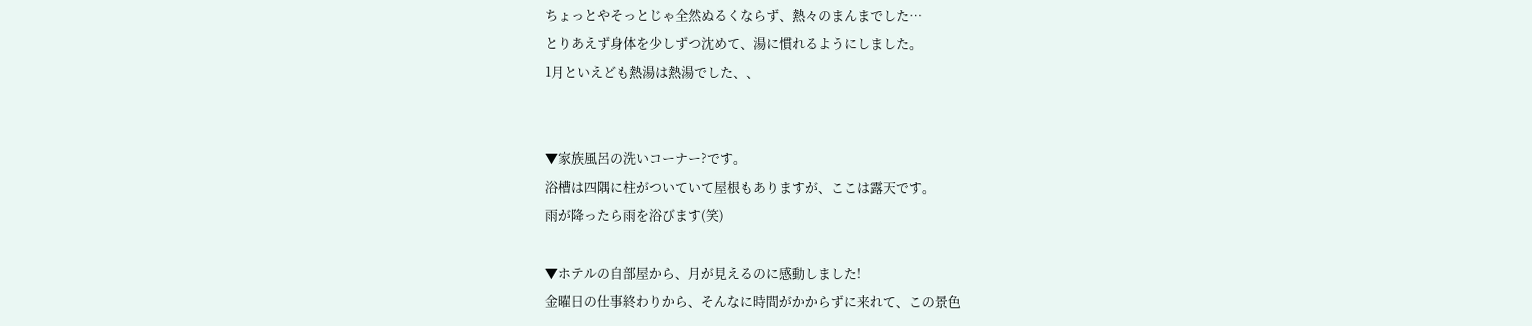ちょっとやそっとじゃ全然ぬるくならず、熱々のまんまでした…
とりあえず身体を少しずつ沈めて、湯に慣れるようにしました。
1月といえども熱湯は熱湯でした、、


▼家族風呂の洗いコーナー?です。
浴槽は四隅に柱がついていて屋根もありますが、ここは露天です。
雨が降ったら雨を浴びます(笑)

▼ホテルの自部屋から、月が見えるのに感動しました!
金曜日の仕事終わりから、そんなに時間がかからずに来れて、この景色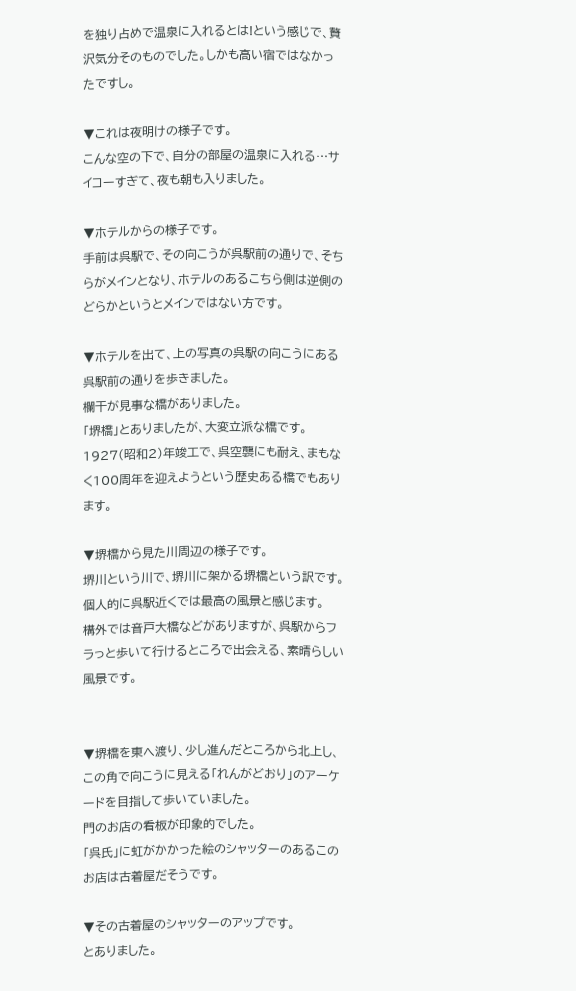を独り占めで温泉に入れるとは!という感じで、贅沢気分そのものでした。しかも高い宿ではなかったですし。

▼これは夜明けの様子です。
こんな空の下で、自分の部屋の温泉に入れる…サイコーすぎて、夜も朝も入りました。

▼ホテルからの様子です。
手前は呉駅で、その向こうが呉駅前の通りで、そちらがメインとなり、ホテルのあるこちら側は逆側のどらかというとメインではない方です。

▼ホテルを出て、上の写真の呉駅の向こうにある呉駅前の通りを歩きました。
欄干が見事な橋がありました。
「堺橋」とありましたが、大変立派な橋です。
1927(昭和2)年竣工で、呉空襲にも耐え、まもなく100周年を迎えようという歴史ある橋でもあります。

▼堺橋から見た川周辺の様子です。
堺川という川で、堺川に架かる堺橋という訳です。
個人的に呉駅近くでは最高の風景と感じます。
構外では音戸大橋などがありますが、呉駅からフラっと歩いて行けるところで出会える、素晴らしい風景です。


▼堺橋を東へ渡り、少し進んだところから北上し、この角で向こうに見える「れんがどおり」のアーケードを目指して歩いていました。
門のお店の看板が印象的でした。
「呉氏」に虹がかかった絵のシャッターのあるこのお店は古着屋だそうです。

▼その古着屋のシャッターのアップです。
とありました。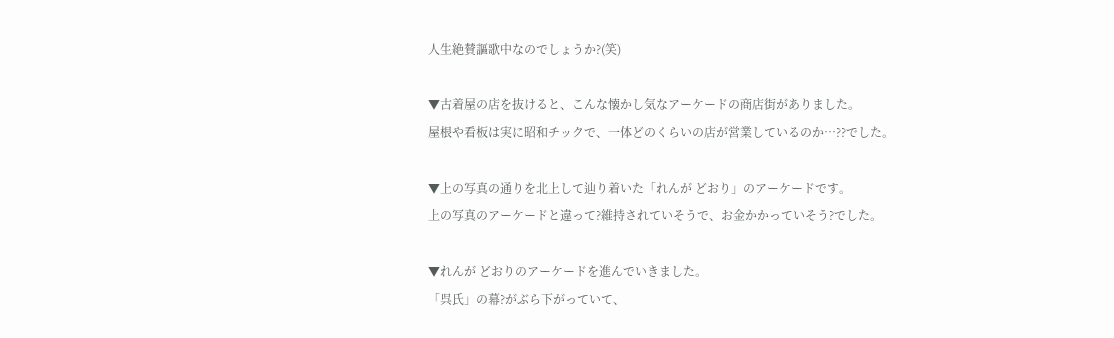人生絶賛謳歌中なのでしょうか?(笑)

▼古着屋の店を抜けると、こんな懐かし気なアーケードの商店街がありました。
屋根や看板は実に昭和チックで、一体どのくらいの店が営業しているのか…??でした。

▼上の写真の通りを北上して辿り着いた「れんが どおり」のアーケードです。
上の写真のアーケードと違って?維持されていそうで、お金かかっていそう?でした。

▼れんが どおりのアーケードを進んでいきました。
「呉氏」の幕?がぶら下がっていて、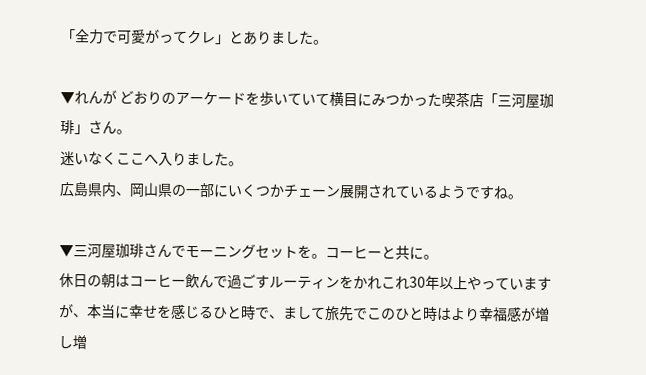「全力で可愛がってクレ」とありました。

▼れんが どおりのアーケードを歩いていて横目にみつかった喫茶店「三河屋珈琲」さん。
迷いなくここへ入りました。
広島県内、岡山県の一部にいくつかチェーン展開されているようですね。

▼三河屋珈琲さんでモーニングセットを。コーヒーと共に。
休日の朝はコーヒー飲んで過ごすルーティンをかれこれ30年以上やっていますが、本当に幸せを感じるひと時で、まして旅先でこのひと時はより幸福感が増し増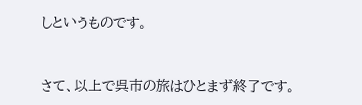しというものです。


さて、以上で呉市の旅はひとまず終了です。